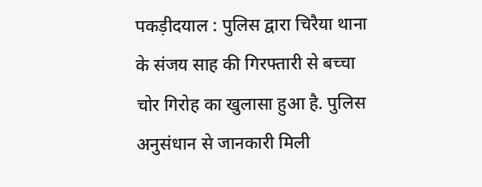पकड़ीदयाल : पुलिस द्वारा चिरैया थाना के संजय साह की गिरफ्तारी से बच्चा चोर गिरोह का खुलासा हुआ है. पुलिस अनुसंधान से जानकारी मिली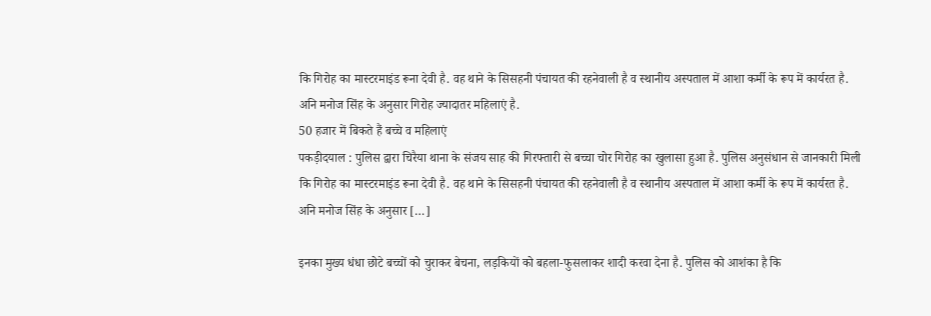कि गिरोह का मास्टरमाइंड रूना देवी है. वह थाने के सिसहनी पंचायत की रहनेवाली है व स्थानीय अस्पताल में आशा कर्मी के रूप में कार्यरत है. अनि मनोज सिंह के अनुसार गिरोह ज्यादातर महिलाएं है.
50 हजार में बिकते हैं बच्चे व महिलाएं
पकड़ीदयाल : पुलिस द्वारा चिरैया थाना के संजय साह की गिरफ्तारी से बच्चा चोर गिरोह का खुलासा हुआ है. पुलिस अनुसंधान से जानकारी मिली कि गिरोह का मास्टरमाइंड रूना देवी है. वह थाने के सिसहनी पंचायत की रहनेवाली है व स्थानीय अस्पताल में आशा कर्मी के रूप में कार्यरत है. अनि मनोज सिंह के अनुसार […]

इनका मुख्य धंधा छोटे बच्चों को चुराकर बेचना, लड़कियों को बहला-फुसलाकर शादी करवा देना है. पुलिस को आशंका है कि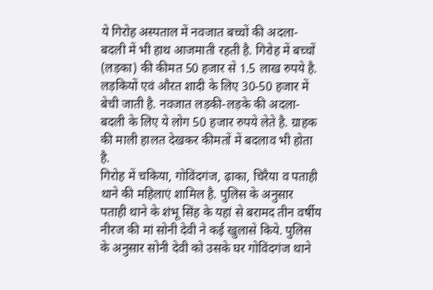ये गिरोह अस्पताल में नवजात बच्चों की अदला-बदली में भी हाथ आजमाती रहती है. गिरोह में बच्चों (लड़का) की कीमत 50 हजार से 1.5 लाख रुपये है. लड़कियों एवं औरत शादी के लिए 30-50 हजार में बेची जाती है. नवजात लड़की-लड़के की अदला-बदली के लिए ये लोग 50 हजार रुपये लेते है. ग्राहक की माली हालत देखकर कीमतों में बदलाव भी होता है.
गिरोह में चकिया, गोविंदगंज, ढ़ाका, चिरैया व पताही थाने की महिलाएं शामिल है. पुलिस के अनुसार पताही थाने के शंभू सिंह के यहां से बरामद तीन वर्षीय नीरज की मां सोनी देवी ने कई खुलासे किये. पुलिस के अनुसार सोनी देवी को उसके घर गोविंदगंज थाने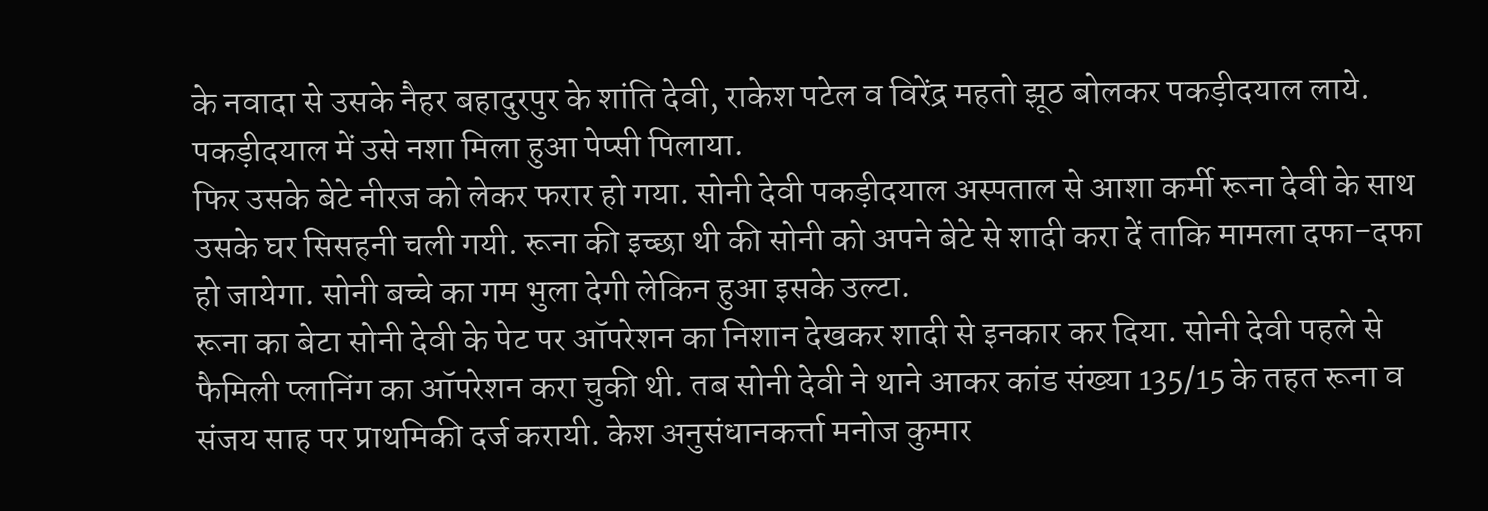के नवादा से उसके नैहर बहादुरपुर के शांति देवी, राकेश पटेल व विरेंद्र महतो झूठ बोलकर पकड़ीदयाल लाये. पकड़ीदयाल में उसे नशा मिला हुआ पेप्सी पिलाया.
फिर उसके बेटे नीरज को लेकर फरार हो गया. सोनी देवी पकड़ीदयाल अस्पताल से आशा कर्मी रूना देवी के साथ उसके घर सिसहनी चली गयी. रूना की इच्छा थी की सोनी को अपने बेटे से शादी करा दें ताकि मामला दफा-दफा हो जायेगा. सोनी बच्चे का गम भुला देगी लेकिन हुआ इसके उल्टा.
रूना का बेटा सोनी देवी के पेट पर ऑपरेशन का निशान देखकर शादी से इनकार कर दिया. सोनी देवी पहले से फैमिली प्लानिंग का ऑपरेशन करा चुकी थी. तब सोनी देवी ने थाने आकर कांड संख्या 135/15 के तहत रूना व संजय साह पर प्राथमिकी दर्ज करायी. केश अनुसंधानकर्त्ता मनोज कुमार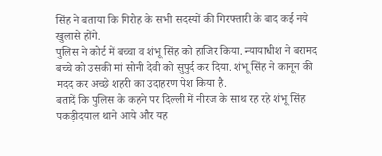सिंह ने बताया कि गिरोह के सभी सदस्यों की गिरफ्तारी के बाद कई नये खुलासे होंगे.
पुलिस ने कोर्ट में बच्चा व शंभू सिंह को हाजिर किया. न्यायाधीश ने बरामद बच्चे को उसकी मां सोनी देवी को सुपुर्द कर दिया. शंभू सिंह ने कानून की मदद कर अच्छे शहरी का उदाहरण पेश किया है.
बतादें कि पुलिस के कहने पर दिल्ली में नीरज के साथ रह रहे शंभू सिंह पकड़ीदयाल थाने आये और यह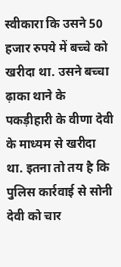स्वीकारा कि उसने 50 हजार रुपये में बच्चे को खरीदा था. उसने बच्चा ढ़ाका थाने के पकड़ीहारी के वीणा देवी के माध्यम से खरीदा था. इतना तो तय है कि पुलिस कार्रवाई से सोनी देवी को चार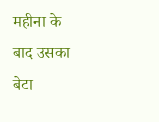महीना के बाद उसका बेटा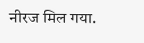नीरज मिल गया.